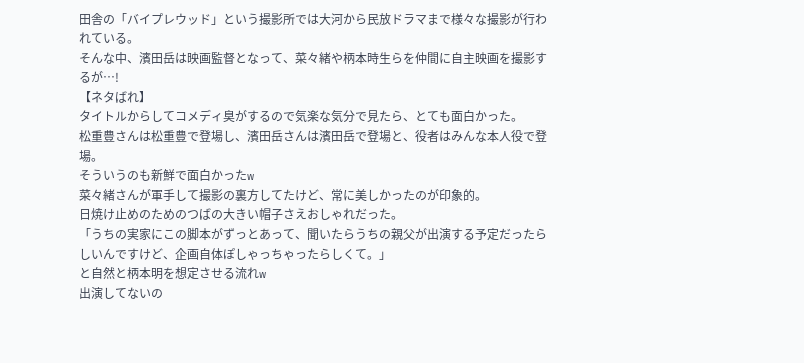田舎の「バイプレウッド」という撮影所では大河から民放ドラマまで様々な撮影が行われている。
そんな中、濱田岳は映画監督となって、菜々緒や柄本時生らを仲間に自主映画を撮影するが…!
【ネタばれ】
タイトルからしてコメディ臭がするので気楽な気分で見たら、とても面白かった。
松重豊さんは松重豊で登場し、濱田岳さんは濱田岳で登場と、役者はみんな本人役で登場。
そういうのも新鮮で面白かったw
菜々緒さんが軍手して撮影の裏方してたけど、常に美しかったのが印象的。
日焼け止めのためのつばの大きい帽子さえおしゃれだった。
「うちの実家にこの脚本がずっとあって、聞いたらうちの親父が出演する予定だったらしいんですけど、企画自体ぽしゃっちゃったらしくて。」
と自然と柄本明を想定させる流れw
出演してないの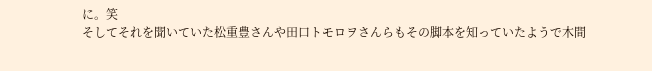に。笑
そしてそれを聞いていた松重豊さんや田口トモロヲさんらもその脚本を知っていたようで木間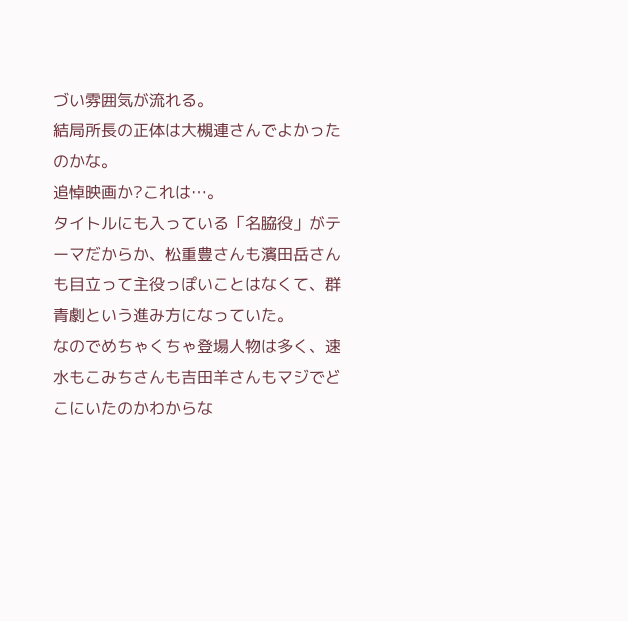づい雰囲気が流れる。
結局所長の正体は大槻連さんでよかったのかな。
追悼映画か?これは…。
タイトルにも入っている「名脇役」がテーマだからか、松重豊さんも濱田岳さんも目立って主役っぽいことはなくて、群青劇という進み方になっていた。
なのでめちゃくちゃ登場人物は多く、速水もこみちさんも吉田羊さんもマジでどこにいたのかわからな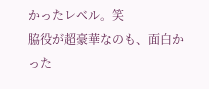かったレベル。笑
脇役が超豪華なのも、面白かった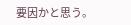要因かと思う。